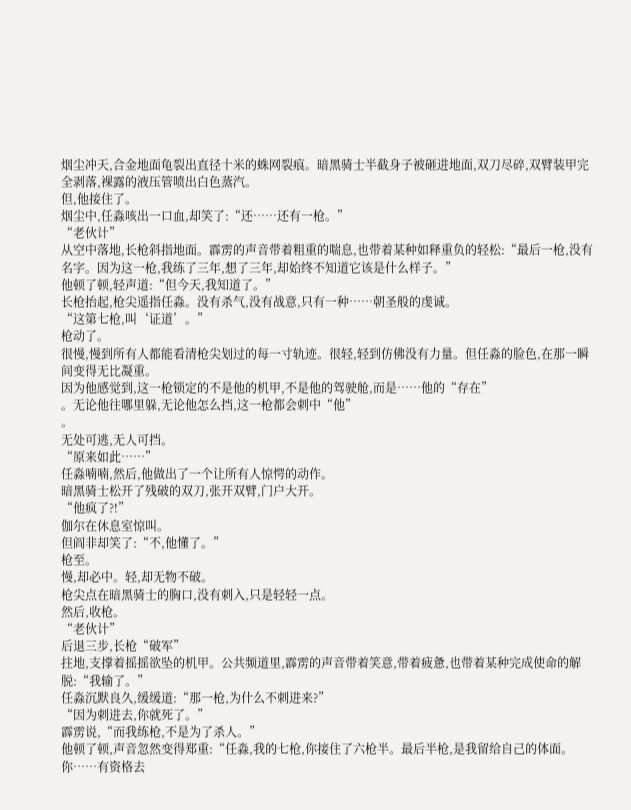烟尘冲天,合金地面龟裂出直径十米的蛛网裂痕。暗黑骑士半截身子被砸进地面,双刀尽碎,双臂装甲完全剥落,裸露的液压管喷出白色蒸汽。
但,他接住了。
烟尘中,任淼咳出一口血,却笑了:“还……还有一枪。”
“老伙计”
从空中落地,长枪斜指地面。霹雳的声音带着粗重的喘息,也带着某种如释重负的轻松:“最后一枪,没有名字。因为这一枪,我练了三年,想了三年,却始终不知道它该是什么样子。”
他顿了顿,轻声道:“但今天,我知道了。”
长枪抬起,枪尖遥指任淼。没有杀气,没有战意,只有一种……朝圣般的虔诚。
“这第七枪,叫‘证道’。”
枪动了。
很慢,慢到所有人都能看清枪尖划过的每一寸轨迹。很轻,轻到仿佛没有力量。但任淼的脸色,在那一瞬间变得无比凝重。
因为他感觉到,这一枪锁定的不是他的机甲,不是他的驾驶舱,而是……他的“存在”
。无论他往哪里躲,无论他怎么挡,这一枪都会刺中“他”
。
无处可逃,无人可挡。
“原来如此……”
任淼喃喃,然后,他做出了一个让所有人惊愕的动作。
暗黑骑士松开了残破的双刀,张开双臂,门户大开。
“他疯了?!”
伽尔在休息室惊叫。
但阎非却笑了:“不,他懂了。”
枪至。
慢,却必中。轻,却无物不破。
枪尖点在暗黑骑士的胸口,没有刺入,只是轻轻一点。
然后,收枪。
“老伙计”
后退三步,长枪“破军”
拄地,支撑着摇摇欲坠的机甲。公共频道里,霹雳的声音带着笑意,带着疲惫,也带着某种完成使命的解脱:“我输了。”
任淼沉默良久,缓缓道:“那一枪,为什么不刺进来?”
“因为刺进去,你就死了。”
霹雳说,“而我练枪,不是为了杀人。”
他顿了顿,声音忽然变得郑重:“任淼,我的七枪,你接住了六枪半。最后半枪,是我留给自己的体面。你……有资格去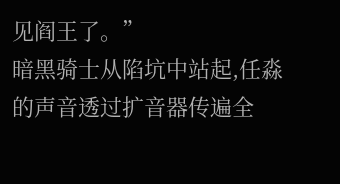见阎王了。”
暗黑骑士从陷坑中站起,任淼的声音透过扩音器传遍全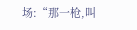场:“那一枪,叫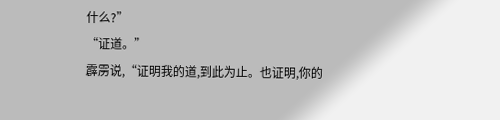什么?”
“证道。”
霹雳说,“证明我的道,到此为止。也证明,你的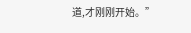道,才刚刚开始。”